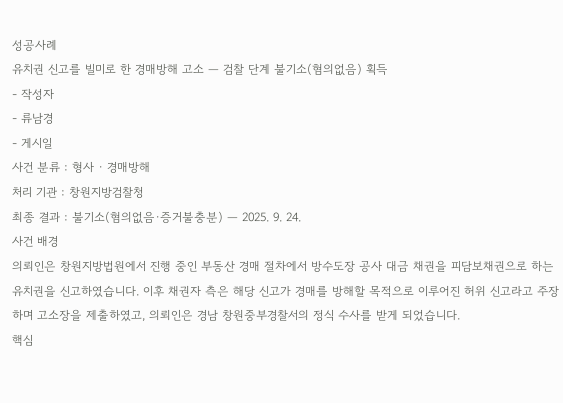성공사례
유치권 신고를 빌미로 한 경매방해 고소 — 검찰 단계 불기소(혐의없음) 획득
- 작성자
- 류남경
- 게시일
사건 분류 : 형사 · 경매방해
처리 기관 : 창원지방검찰청
최종 결과 : 불기소(혐의없음·증거불충분) — 2025. 9. 24.
사건 배경
의뢰인은 창원지방법원에서 진행 중인 부동산 경매 절차에서 방수도장 공사 대금 채권을 피담보채권으로 하는 유치권을 신고하였습니다. 이후 채권자 측은 해당 신고가 경매를 방해할 목적으로 이루어진 허위 신고라고 주장하며 고소장을 제출하였고, 의뢰인은 경남 창원중부경찰서의 정식 수사를 받게 되었습니다.
핵심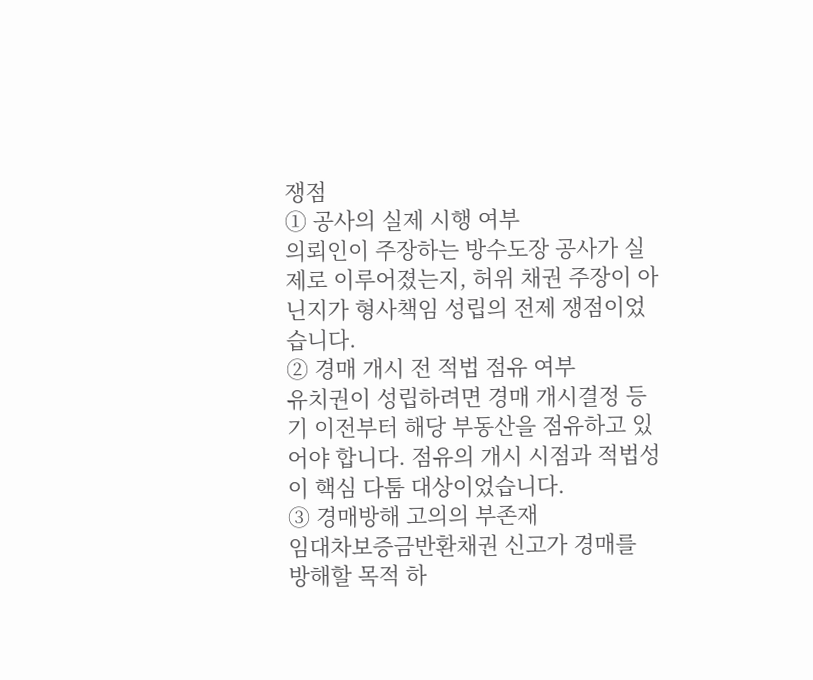쟁점
① 공사의 실제 시행 여부
의뢰인이 주장하는 방수도장 공사가 실제로 이루어졌는지, 허위 채권 주장이 아닌지가 형사책임 성립의 전제 쟁점이었습니다.
② 경매 개시 전 적법 점유 여부
유치권이 성립하려면 경매 개시결정 등기 이전부터 해당 부동산을 점유하고 있어야 합니다. 점유의 개시 시점과 적법성이 핵심 다툼 대상이었습니다.
③ 경매방해 고의의 부존재
임대차보증금반환채권 신고가 경매를 방해할 목적 하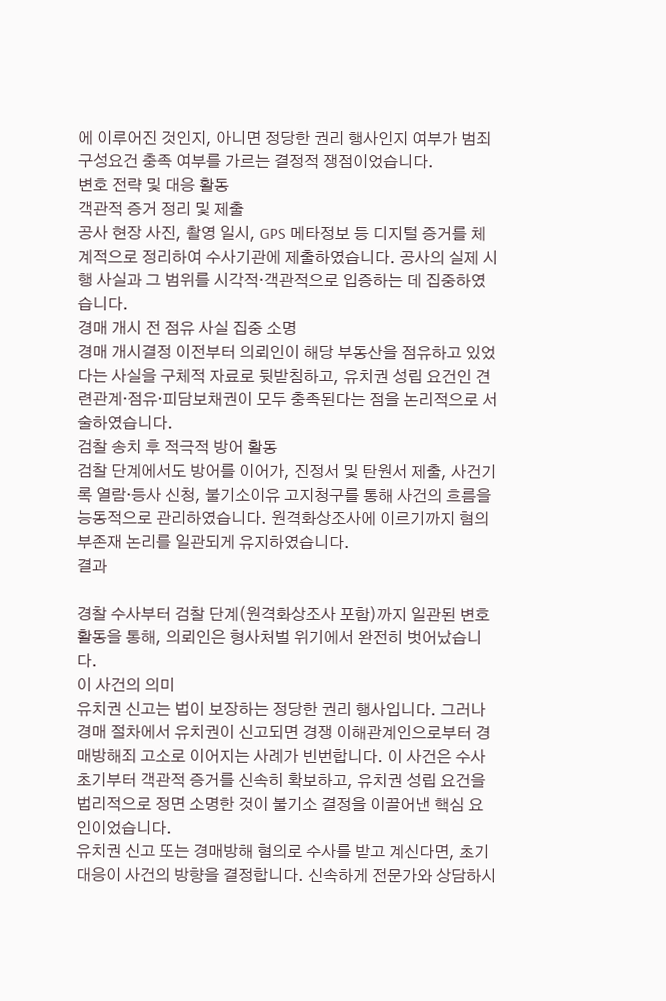에 이루어진 것인지, 아니면 정당한 권리 행사인지 여부가 범죄 구성요건 충족 여부를 가르는 결정적 쟁점이었습니다.
변호 전략 및 대응 활동
객관적 증거 정리 및 제출
공사 현장 사진, 촬영 일시, GPS 메타정보 등 디지털 증거를 체계적으로 정리하여 수사기관에 제출하였습니다. 공사의 실제 시행 사실과 그 범위를 시각적·객관적으로 입증하는 데 집중하였습니다.
경매 개시 전 점유 사실 집중 소명
경매 개시결정 이전부터 의뢰인이 해당 부동산을 점유하고 있었다는 사실을 구체적 자료로 뒷받침하고, 유치권 성립 요건인 견련관계·점유·피담보채권이 모두 충족된다는 점을 논리적으로 서술하였습니다.
검찰 송치 후 적극적 방어 활동
검찰 단계에서도 방어를 이어가, 진정서 및 탄원서 제출, 사건기록 열람·등사 신청, 불기소이유 고지청구를 통해 사건의 흐름을 능동적으로 관리하였습니다. 원격화상조사에 이르기까지 혐의 부존재 논리를 일관되게 유지하였습니다.
결과

경찰 수사부터 검찰 단계(원격화상조사 포함)까지 일관된 변호 활동을 통해, 의뢰인은 형사처벌 위기에서 완전히 벗어났습니다.
이 사건의 의미
유치권 신고는 법이 보장하는 정당한 권리 행사입니다. 그러나 경매 절차에서 유치권이 신고되면 경쟁 이해관계인으로부터 경매방해죄 고소로 이어지는 사례가 빈번합니다. 이 사건은 수사 초기부터 객관적 증거를 신속히 확보하고, 유치권 성립 요건을 법리적으로 정면 소명한 것이 불기소 결정을 이끌어낸 핵심 요인이었습니다.
유치권 신고 또는 경매방해 혐의로 수사를 받고 계신다면, 초기 대응이 사건의 방향을 결정합니다. 신속하게 전문가와 상담하시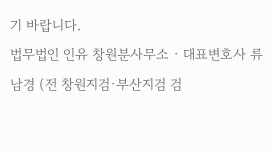기 바랍니다.
법무법인 인유 창원분사무소 · 대표변호사 류남경 (전 창원지검·부산지검 검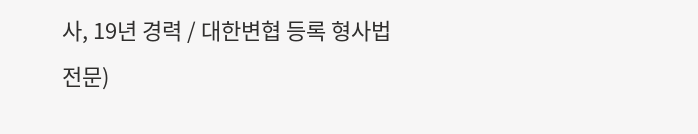사, 19년 경력 / 대한변협 등록 형사법 전문)